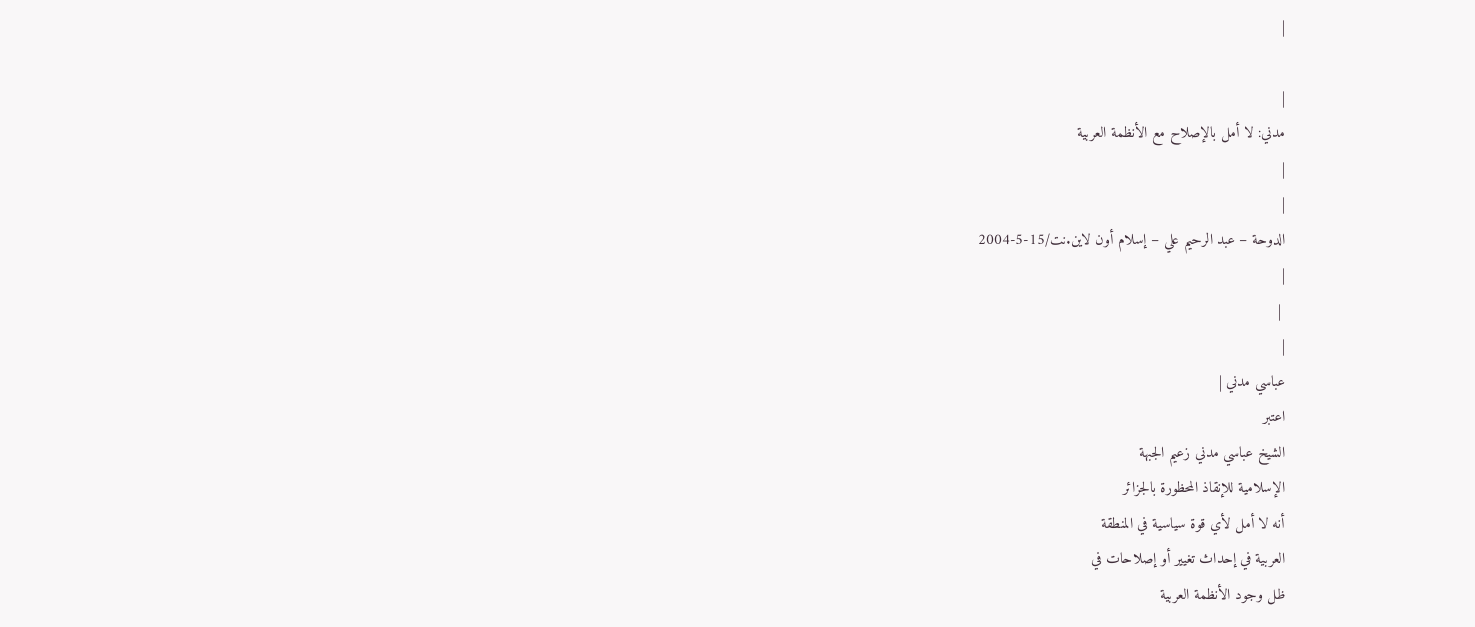|

|
مدني: لا أمل بالإصلاح مع الأنظمة العربية
|
|
الدوحة – عبد الرحيم علي – إسلام أون لاين.نت/15-5-2004
|
 |
|
عباسي مدني |
اعتبر
الشيخ عباسي مدني زعيم الجبهة
الإسلامية للإنقاذ المحظورة بالجزائر
أنه لا أمل لأي قوة سياسية في المنطقة
العربية في إحداث تغيير أو إصلاحات في
ظل وجود الأنظمة العربية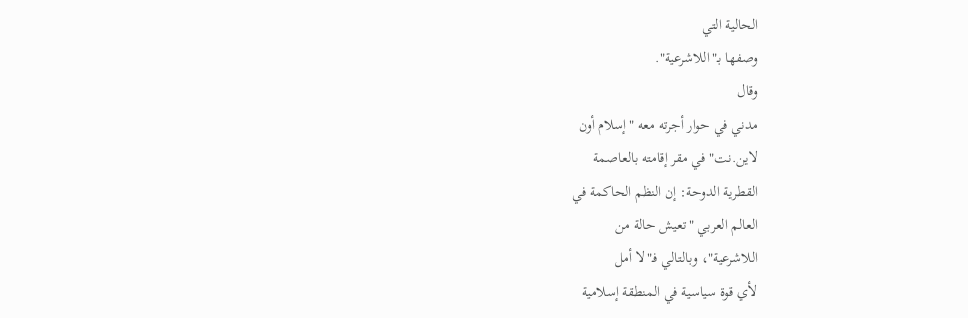الحالية التي
وصفها بـ"اللاشرعية".
وقال
مدني في حوار أجرته معه "إسلام أون
لاين.نت" في مقر إقامته بالعاصمة
القطرية الدوحة: إن النظم الحاكمة في
العالم العربي "تعيش حالة من
اللاشرعية"، وبالتالي فـ"لا أمل
لأي قوة سياسية في المنطقة إسلامية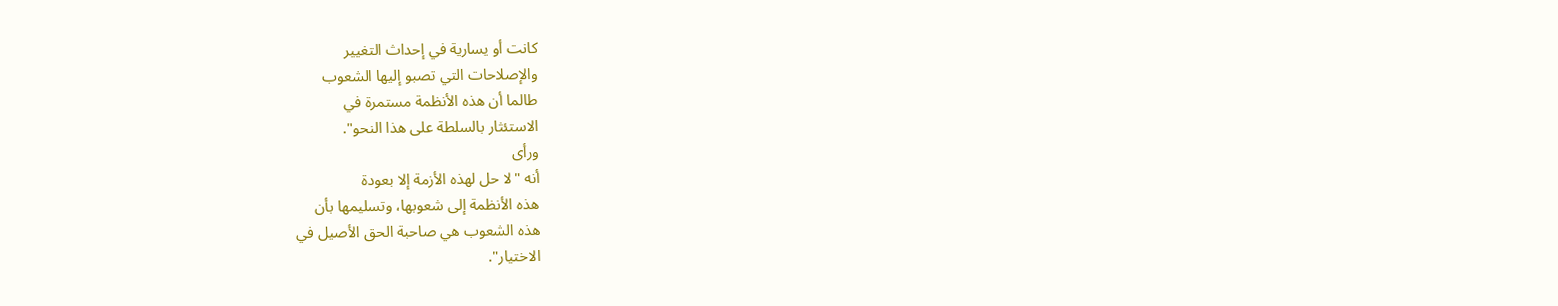كانت أو يسارية في إحداث التغيير
والإصلاحات التي تصبو إليها الشعوب
طالما أن هذه الأنظمة مستمرة في
الاستئثار بالسلطة على هذا النحو".
ورأى
أنه "لا حل لهذه الأزمة إلا بعودة
هذه الأنظمة إلى شعوبها، وتسليمها بأن
هذه الشعوب هي صاحبة الحق الأصيل في
الاختيار".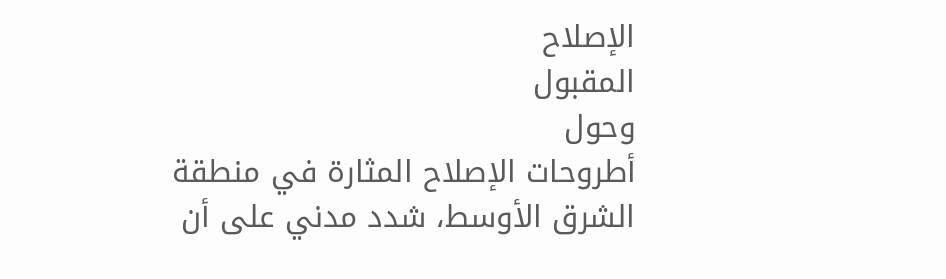الإصلاح
المقبول
وحول
أطروحات الإصلاح المثارة في منطقة
الشرق الأوسط، شدد مدني على أن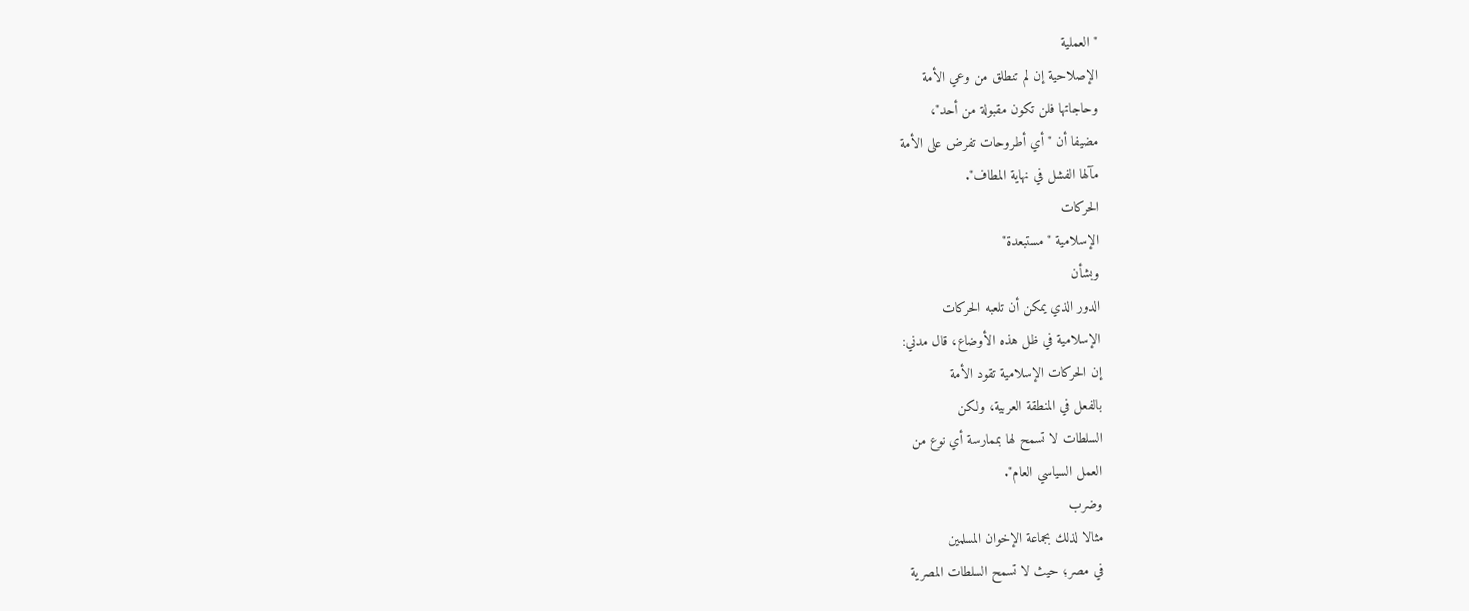"العملية
الإصلاحية إن لم تنطلق من وعي الأمة
وحاجاتها فلن تكون مقبولة من أحد"،
مضيفا أن "أي أطروحات تفرض على الأمة
مآلها الفشل في نهاية المطاف".
الحركات
الإسلامية "مستبعدة"
وبشأن
الدور الذي يمكن أن تلعبه الحركات
الإسلامية في ظل هذه الأوضاع، قال مدني:
إن الحركات الإسلامية تقود الأمة
بالفعل في المنطقة العربية، ولكن
السلطات لا تسمح لها بممارسة أي نوع من
العمل السياسي العام".
وضرب
مثالا لذلك بجماعة الإخوان المسلمين
في مصر؛ حيث لا تسمح السلطات المصرية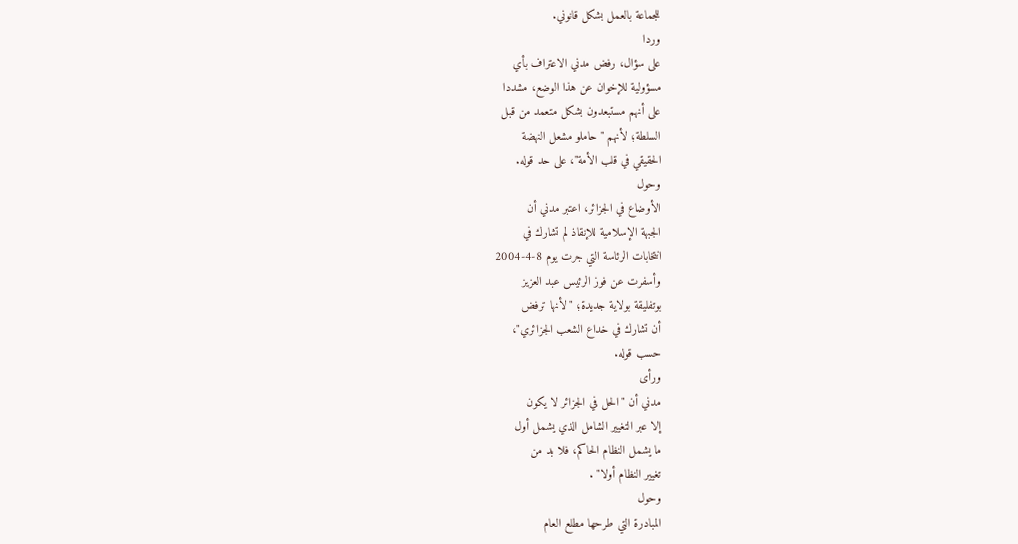للجماعة بالعمل بشكل قانوني.
وردا
على سؤال، رفض مدني الاعتراف بأي
مسؤولية للإخوان عن هذا الوضع، مشددا
على أنهم مستبعدون بشكل متعمد من قبل
السلطة؛ لأنهم "حاملو مشعل النهضة
الحقيقي في قلب الأمة"، على حد قوله.
وحول
الأوضاع في الجزائر، اعتبر مدني أن
الجبهة الإسلامية للإنقاذ لم تشارك في
انتخابات الرئاسة التي جرت يوم 8-4-2004
وأسفرت عن فوز الرئيس عبد العزيز
بوتفليقة بولاية جديدة؛ "لأنها ترفض
أن تشارك في خداع الشعب الجزائري"،
حسب قوله.
ورأى
مدني أن "الحل في الجزائر لا يكون
إلا عبر التغيير الشامل الذي يشمل أول
ما يشمل النظام الحاكم، فلا بد من
تغيير النظام أولا" .
وحول
المبادرة التي طرحها مطلع العام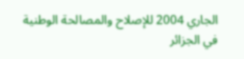الجاري 2004 للإصلاح والمصالحة الوطنية
في الجزائر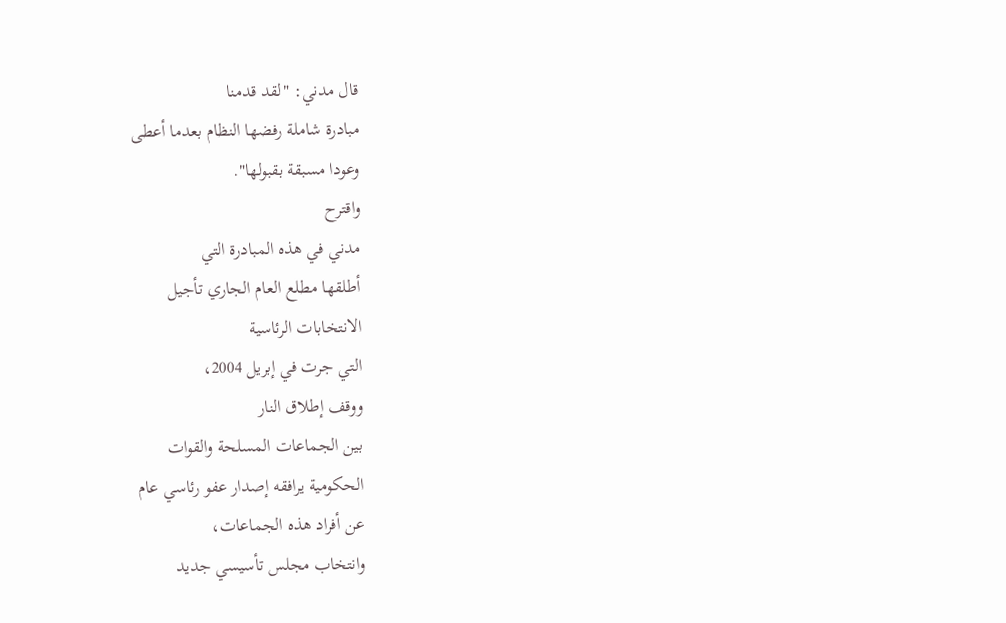قال مدني: "لقد قدمنا
مبادرة شاملة رفضها النظام بعدما أعطى
وعودا مسبقة بقبولها".
واقترح
مدني في هذه المبادرة التي
أطلقها مطلع العام الجاري تأجيل
الانتخابات الرئاسية
التي جرت في إبريل 2004،
ووقف إطلاق النار
بين الجماعات المسلحة والقوات
الحكومية يرافقه إصدار عفو رئاسي عام
عن أفراد هذه الجماعات،
وانتخاب مجلس تأسيسي جديد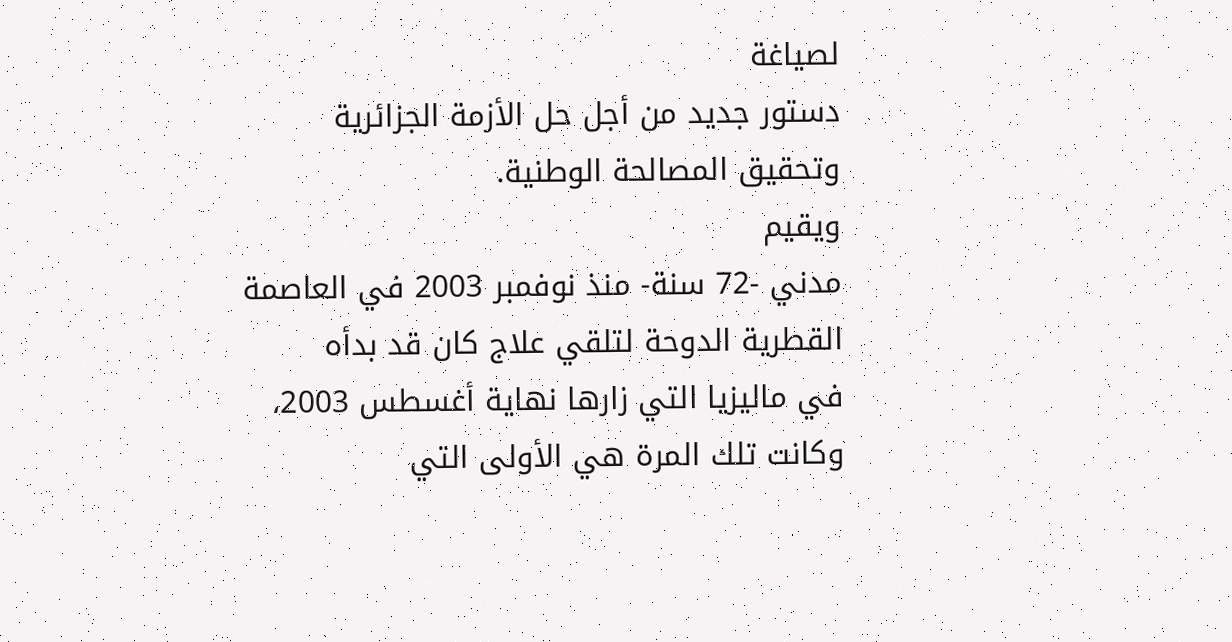لصياغة
دستور جديد من أجل حل الأزمة الجزائرية
وتحقيق المصالحة الوطنية.
ويقيم
مدني -72 سنة- منذ نوفمبر 2003 في العاصمة
القطرية الدوحة لتلقي علاج كان قد بدأه
في ماليزيا التي زارها نهاية أغسطس 2003،
وكانت تلك المرة هي الأولى التي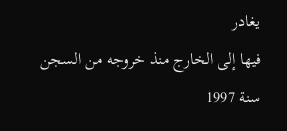يغادر
فيها إلى الخارج منذ خروجه من السجن
سنة 1997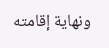ونهاية إقامته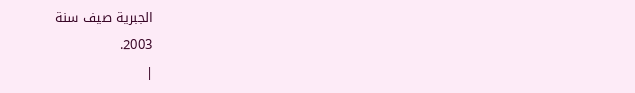الجبرية صيف سنة
2003.
|